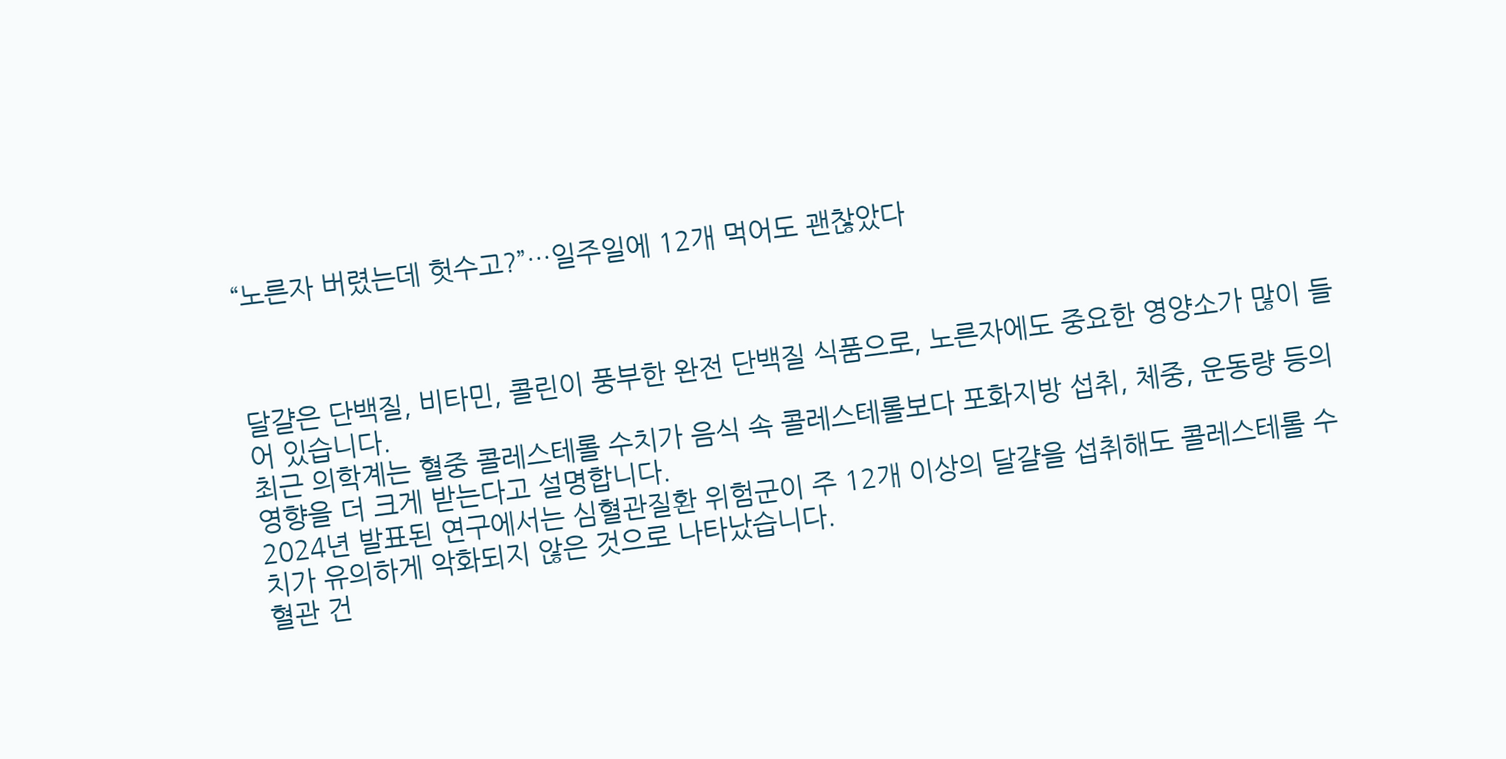“노른자 버렸는데 헛수고?”…일주일에 12개 먹어도 괜찮았다



달걀은 단백질, 비타민, 콜린이 풍부한 완전 단백질 식품으로, 노른자에도 중요한 영양소가 많이 들어 있습니다.
최근 의학계는 혈중 콜레스테롤 수치가 음식 속 콜레스테롤보다 포화지방 섭취, 체중, 운동량 등의 영향을 더 크게 받는다고 설명합니다.
2024년 발표된 연구에서는 심혈관질환 위험군이 주 12개 이상의 달걀을 섭취해도 콜레스테롤 수치가 유의하게 악화되지 않은 것으로 나타났습니다.
혈관 건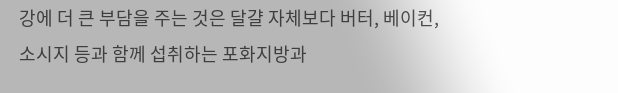강에 더 큰 부담을 주는 것은 달걀 자체보다 버터, 베이컨, 소시지 등과 함께 섭취하는 포화지방과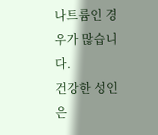나트륨인 경우가 많습니다.
건강한 성인은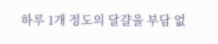하루 1개 정도의 달걀을 부담 없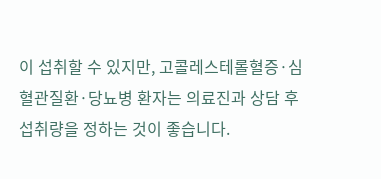이 섭취할 수 있지만, 고콜레스테롤혈증·심혈관질환·당뇨병 환자는 의료진과 상담 후 섭취량을 정하는 것이 좋습니다.